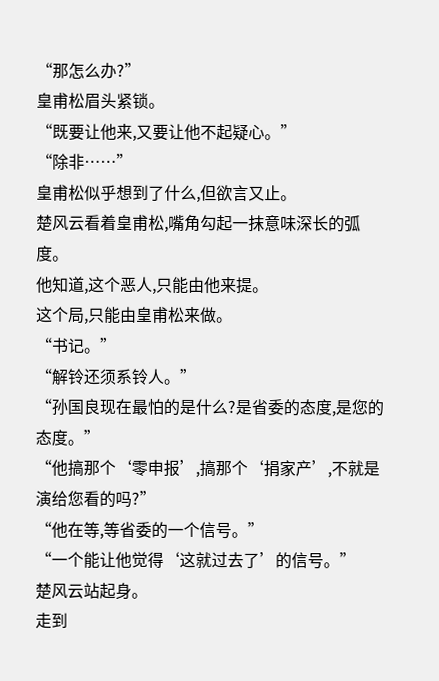“那怎么办?”
皇甫松眉头紧锁。
“既要让他来,又要让他不起疑心。”
“除非……”
皇甫松似乎想到了什么,但欲言又止。
楚风云看着皇甫松,嘴角勾起一抹意味深长的弧度。
他知道,这个恶人,只能由他来提。
这个局,只能由皇甫松来做。
“书记。”
“解铃还须系铃人。”
“孙国良现在最怕的是什么?是省委的态度,是您的态度。”
“他搞那个‘零申报’,搞那个‘捐家产’,不就是演给您看的吗?”
“他在等,等省委的一个信号。”
“一个能让他觉得‘这就过去了’的信号。”
楚风云站起身。
走到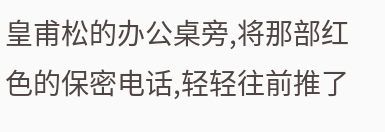皇甫松的办公桌旁,将那部红色的保密电话,轻轻往前推了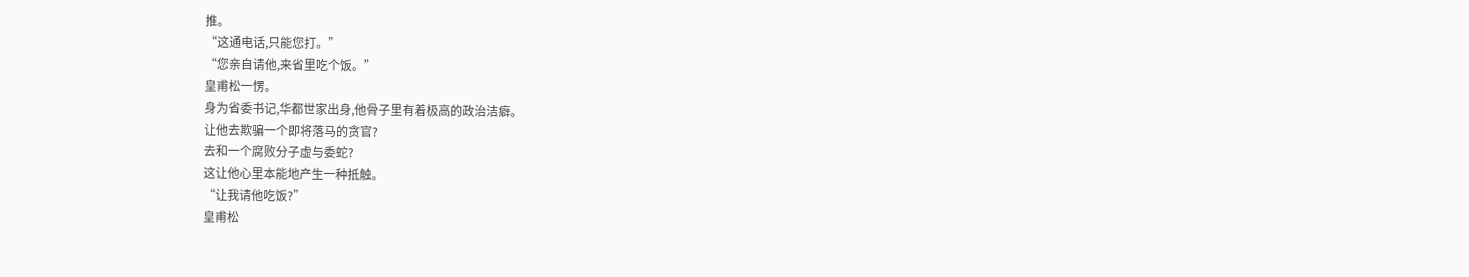推。
“这通电话,只能您打。”
“您亲自请他,来省里吃个饭。”
皇甫松一愣。
身为省委书记,华都世家出身,他骨子里有着极高的政治洁癖。
让他去欺骗一个即将落马的贪官?
去和一个腐败分子虚与委蛇?
这让他心里本能地产生一种抵触。
“让我请他吃饭?”
皇甫松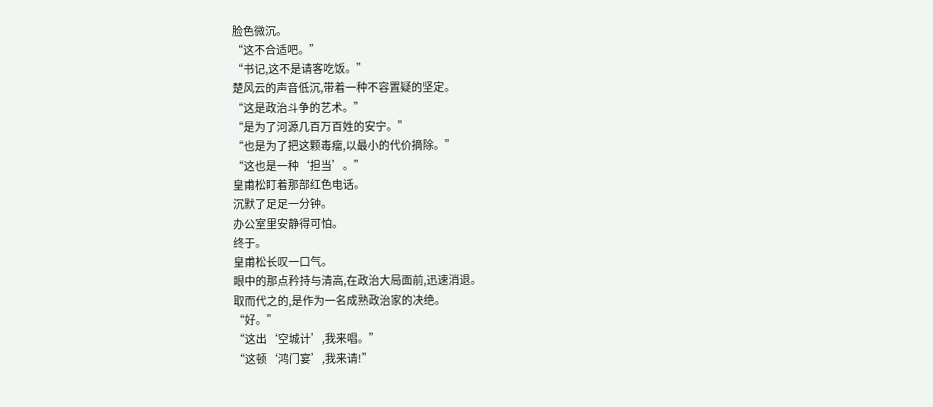脸色微沉。
“这不合适吧。”
“书记,这不是请客吃饭。”
楚风云的声音低沉,带着一种不容置疑的坚定。
“这是政治斗争的艺术。”
“是为了河源几百万百姓的安宁。”
“也是为了把这颗毒瘤,以最小的代价摘除。”
“这也是一种‘担当’。”
皇甫松盯着那部红色电话。
沉默了足足一分钟。
办公室里安静得可怕。
终于。
皇甫松长叹一口气。
眼中的那点矜持与清高,在政治大局面前,迅速消退。
取而代之的,是作为一名成熟政治家的决绝。
“好。”
“这出‘空城计’,我来唱。”
“这顿‘鸿门宴’,我来请!”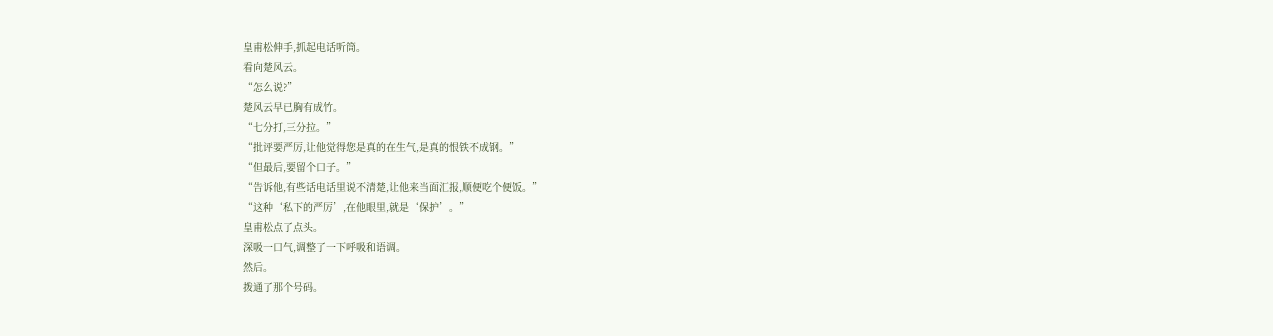皇甫松伸手,抓起电话听筒。
看向楚风云。
“怎么说?”
楚风云早已胸有成竹。
“七分打,三分拉。”
“批评要严厉,让他觉得您是真的在生气,是真的恨铁不成钢。”
“但最后,要留个口子。”
“告诉他,有些话电话里说不清楚,让他来当面汇报,顺便吃个便饭。”
“这种‘私下的严厉’,在他眼里,就是‘保护’。”
皇甫松点了点头。
深吸一口气,调整了一下呼吸和语调。
然后。
拨通了那个号码。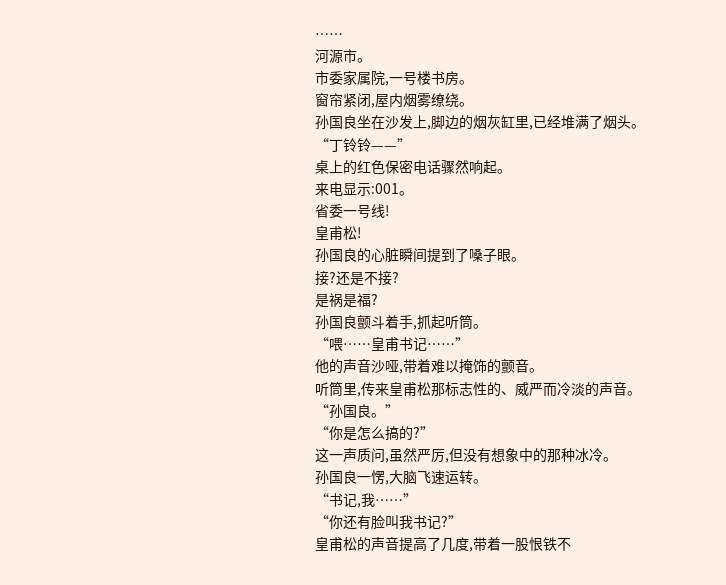……
河源市。
市委家属院,一号楼书房。
窗帘紧闭,屋内烟雾缭绕。
孙国良坐在沙发上,脚边的烟灰缸里,已经堆满了烟头。
“丁铃铃——”
桌上的红色保密电话骤然响起。
来电显示:001。
省委一号线!
皇甫松!
孙国良的心脏瞬间提到了嗓子眼。
接?还是不接?
是祸是福?
孙国良颤斗着手,抓起听筒。
“喂……皇甫书记……”
他的声音沙哑,带着难以掩饰的颤音。
听筒里,传来皇甫松那标志性的、威严而冷淡的声音。
“孙国良。”
“你是怎么搞的?”
这一声质问,虽然严厉,但没有想象中的那种冰冷。
孙国良一愣,大脑飞速运转。
“书记,我……”
“你还有脸叫我书记?”
皇甫松的声音提高了几度,带着一股恨铁不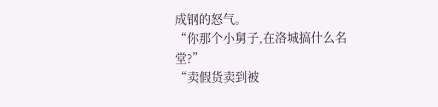成钢的怒气。
“你那个小舅子,在洛城搞什么名堂?”
“卖假货卖到被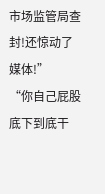市场监管局查封!还惊动了媒体!”
“你自己屁股底下到底干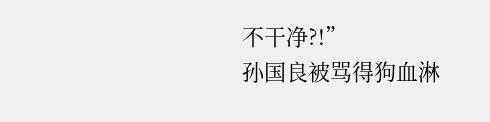不干净?!”
孙国良被骂得狗血淋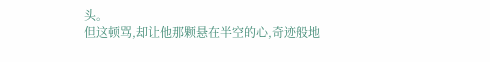头。
但这顿骂,却让他那颗悬在半空的心,奇迹般地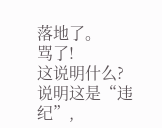落地了。
骂了!
这说明什么?
说明这是“违纪”,